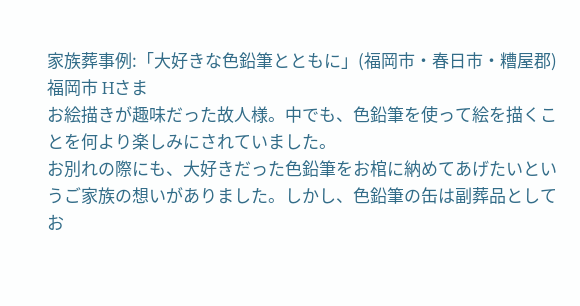家族葬事例:「大好きな色鉛筆とともに」(福岡市・春日市・糟屋郡)
福岡市 Hさま
お絵描きが趣味だった故人様。中でも、色鉛筆を使って絵を描くことを何より楽しみにされていました。
お別れの際にも、大好きだった色鉛筆をお棺に納めてあげたいというご家族の想いがありました。しかし、色鉛筆の缶は副葬品としてお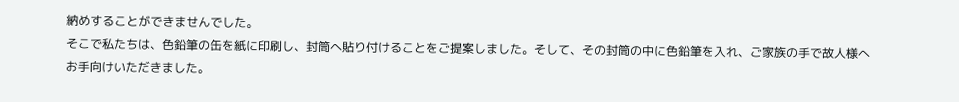納めすることができませんでした。
そこで私たちは、色鉛筆の缶を紙に印刷し、封筒へ貼り付けることをご提案しました。そして、その封筒の中に色鉛筆を入れ、ご家族の手で故人様へお手向けいただきました。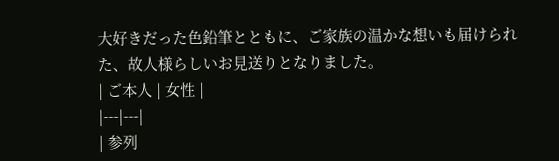大好きだった色鉛筆とともに、ご家族の温かな想いも届けられた、故人様らしいお見送りとなりました。
| ご本人 | 女性 |
|---|---|
| 参列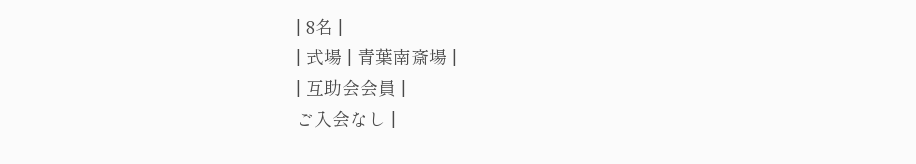| 8名 |
| 式場 | 青葉南斎場 |
| 互助会会員 |
ご入会なし |